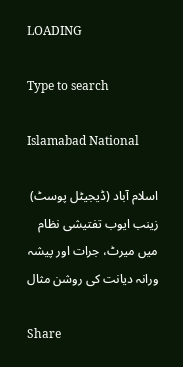LOADING

Type to search

Islamabad National

اسلام آباد (ڈیجیٹل پوسٹ) زینب ایوب تفتیشی نظام میں میرٹ، جرات اور پیشہ ورانہ دیانت کی روشن مثال

Share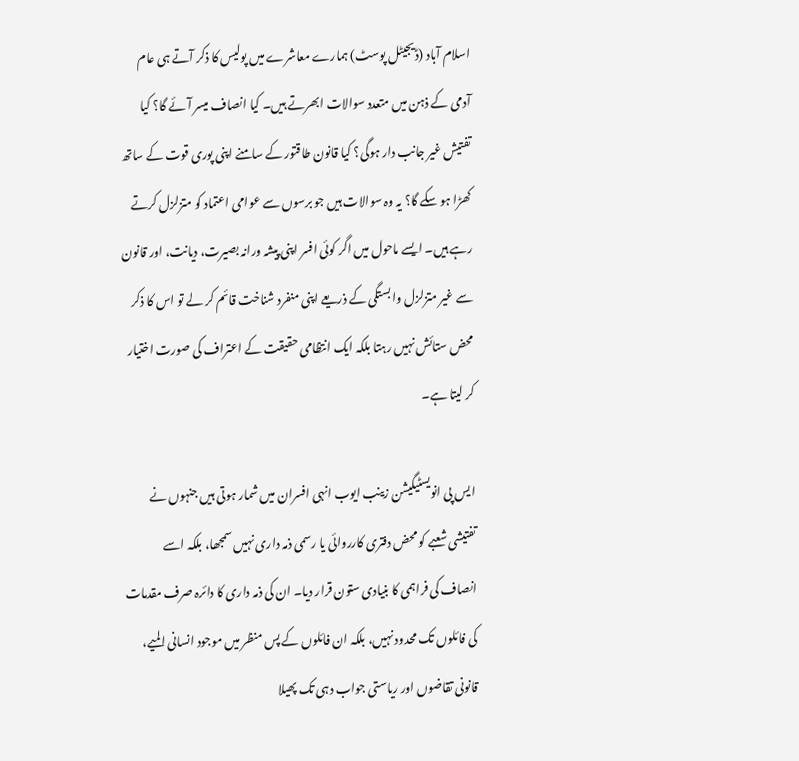اسلام آباد (ڈیجیٹل پوسٹ) ہمارے معاشرے میں پولیس کا ذکر آتے ہی عام آدمی کے ذہن میں متعدد سوالات ابھرتے ہیں۔ کیا انصاف میسر آئے گا؟ کیا تفتیش غیر جانب دار ہوگی؟ کیا قانون طاقتور کے سامنے اپنی پوری قوت کے ساتھ کھڑا ہو سکے گا؟ یہ وہ سوالات ہیں جو برسوں سے عوامی اعتماد کو متزلزل کرتے رہے ہیں۔ ایسے ماحول میں اگر کوئی افسر اپنی پیشہ ورانہ بصیرت، دیانت، اور قانون سے غیر متزلزل وابستگی کے ذریعے اپنی منفرد شناخت قائم کر لے تو اس کا ذکر محض ستائش نہیں رہتا بلکہ ایک انتظامی حقیقت کے اعتراف کی صورت اختیار کر لیتا ہے۔

ایس پی انویسٹیگیشن زینب ایوب انہی افسران میں شمار ہوتی ہیں جنہوں نے تفتیشی شعبے کو محض دفتری کارروائی یا رسمی ذمہ داری نہیں سمجھا، بلکہ اسے انصاف کی فراہمی کا بنیادی ستون قرار دیا۔ ان کی ذمہ داری کا دائرہ صرف مقدمات کی فائلوں تک محدود نہیں، بلکہ ان فائلوں کے پس منظر میں موجود انسانی المیے، قانونی تقاضوں اور ریاستی جواب دہی تک پھیلا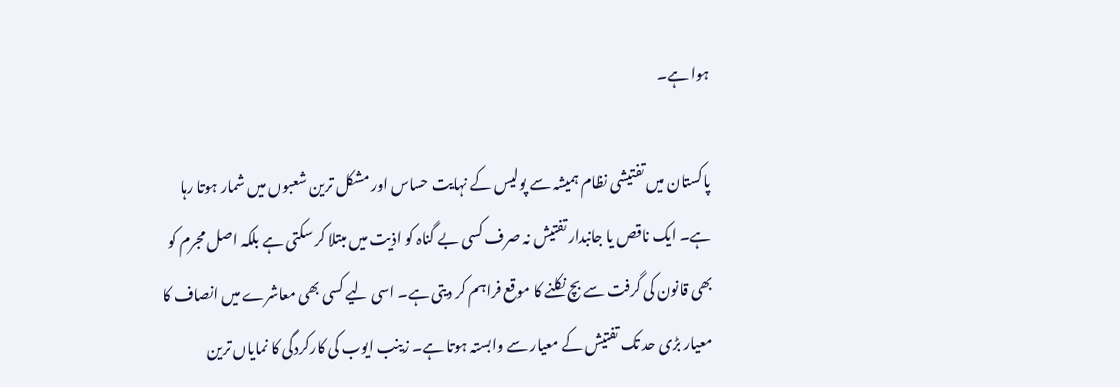ہوا ہے۔

پاکستان میں تفتیشی نظام ہمیشہ سے پولیس کے نہایت حساس اور مشکل ترین شعبوں میں شمار ہوتا رہا ہے۔ ایک ناقص یا جانبدار تفتیش نہ صرف کسی بے گناہ کو اذیت میں مبتلا کر سکتی ہے بلکہ اصل مجرم کو بھی قانون کی گرفت سے بچ نکلنے کا موقع فراہم کر دیتی ہے۔ اسی لیے کسی بھی معاشرے میں انصاف کا معیار بڑی حد تک تفتیش کے معیار سے وابستہ ہوتا ہے۔ زینب ایوب کی کارکردگی کا نمایاں ترین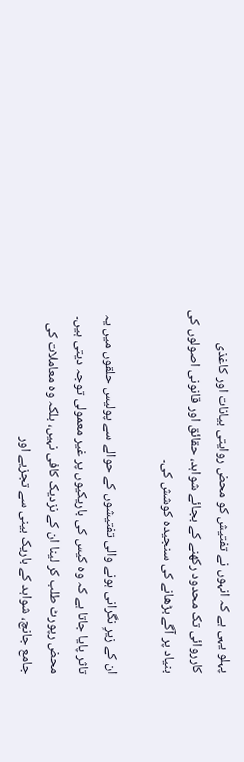پہلو یہی ہے کہ انہوں نے تفتیش کو محض روایتی بیانات اور کاغذی کارروائی تک محدود رکھنے کے بجائے شواہد، حقائق اور قانونی اصولوں کی بنیاد پر آگے بڑھانے کی سنجیدہ کوشش کی۔

ان کے زیرِ نگرانی ہونے والی تفتیشوں کے حوالے سے پولیس حلقوں میں یہ تاثر پایا جاتا ہے کہ وہ کیس کی باریکیوں پر غیر معمولی توجہ دیتی ہیں۔ محض رپورٹ طلب کر لینا ان کے نزدیک کافی نہیں، بلکہ وہ معاملات کی جامع جانچ، شواہد کے باریک بینی سے تجزیے اور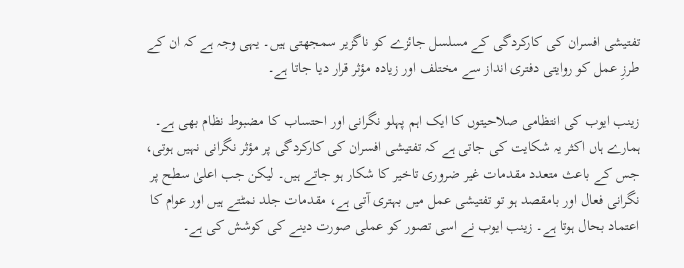تفتیشی افسران کی کارکردگی کے مسلسل جائزے کو ناگزیر سمجھتی ہیں۔ یہی وجہ ہے کہ ان کے طرزِ عمل کو روایتی دفتری انداز سے مختلف اور زیادہ مؤثر قرار دیا جاتا ہے۔

زینب ایوب کی انتظامی صلاحیتوں کا ایک اہم پہلو نگرانی اور احتساب کا مضبوط نظام بھی ہے۔ ہمارے ہاں اکثر یہ شکایت کی جاتی ہے کہ تفتیشی افسران کی کارکردگی پر مؤثر نگرانی نہیں ہوتی، جس کے باعث متعدد مقدمات غیر ضروری تاخیر کا شکار ہو جاتے ہیں۔ لیکن جب اعلیٰ سطح پر نگرانی فعال اور بامقصد ہو تو تفتیشی عمل میں بہتری آتی ہے، مقدمات جلد نمٹتے ہیں اور عوام کا اعتماد بحال ہوتا ہے۔ زینب ایوب نے اسی تصور کو عملی صورت دینے کی کوشش کی ہے۔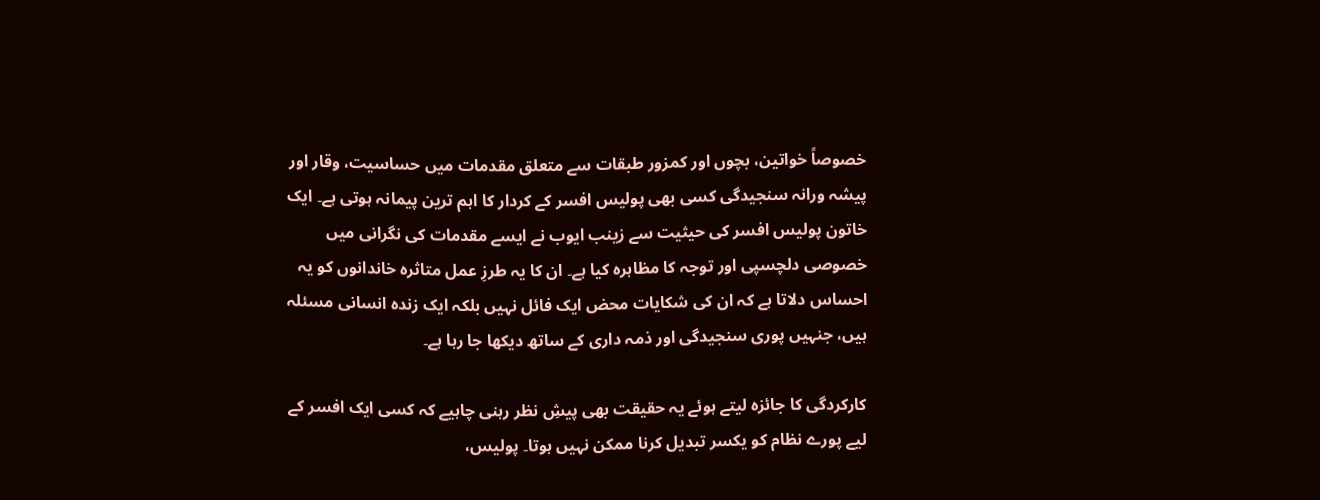خصوصاً خواتین، بچوں اور کمزور طبقات سے متعلق مقدمات میں حساسیت، وقار اور پیشہ ورانہ سنجیدگی کسی بھی پولیس افسر کے کردار کا اہم ترین پیمانہ ہوتی ہے۔ ایک خاتون پولیس افسر کی حیثیت سے زینب ایوب نے ایسے مقدمات کی نگرانی میں خصوصی دلچسپی اور توجہ کا مظاہرہ کیا ہے۔ ان کا یہ طرزِ عمل متاثرہ خاندانوں کو یہ احساس دلاتا ہے کہ ان کی شکایات محض ایک فائل نہیں بلکہ ایک زندہ انسانی مسئلہ ہیں، جنہیں پوری سنجیدگی اور ذمہ داری کے ساتھ دیکھا جا رہا ہے۔

کارکردگی کا جائزہ لیتے ہوئے یہ حقیقت بھی پیشِ نظر رہنی چاہیے کہ کسی ایک افسر کے لیے پورے نظام کو یکسر تبدیل کرنا ممکن نہیں ہوتا۔ پولیس،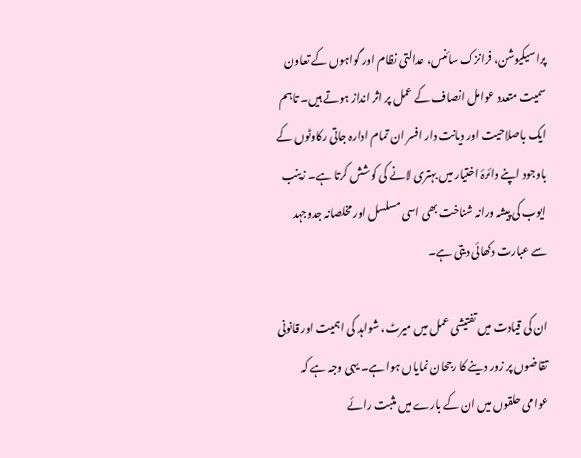پراسیکیوشن، فرانزک سائنس، عدالتی نظام اور گواہوں کے تعاون سمیت متعدد عوامل انصاف کے عمل پر اثر انداز ہوتے ہیں۔ تاہم ایک باصلاحیت اور دیانت دار افسر ان تمام ادارہ جاتی رکاوٹوں کے باوجود اپنے دائرۂ اختیار میں بہتری لانے کی کوشش کرتا ہے۔ زینب ایوب کی پیشہ ورانہ شناخت بھی اسی مسلسل اور مخلصانہ جدوجہد سے عبارت دکھائی دیتی ہے۔

ان کی قیادت میں تفتیشی عمل میں میرٹ، شواہد کی اہمیت اور قانونی تقاضوں پر زور دینے کا رجحان نمایاں ہوا ہے۔ یہی وجہ ہے کہ عوامی حلقوں میں ان کے بارے میں مثبت رائے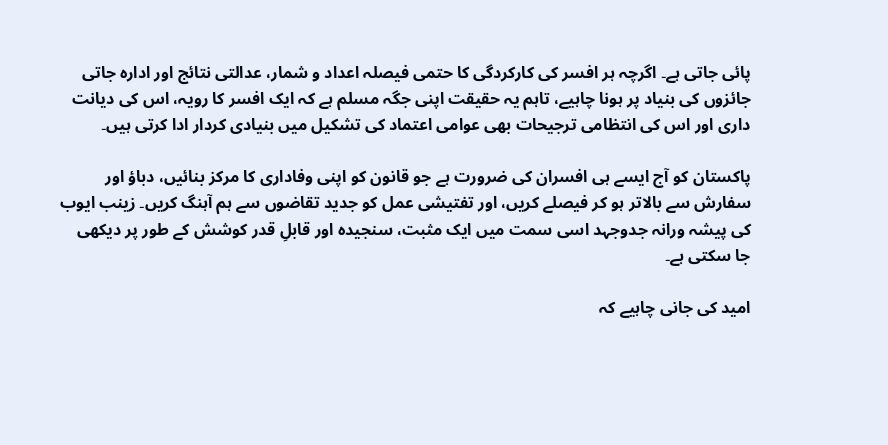پائی جاتی ہے۔ اگرچہ ہر افسر کی کارکردگی کا حتمی فیصلہ اعداد و شمار، عدالتی نتائج اور ادارہ جاتی جائزوں کی بنیاد پر ہونا چاہیے، تاہم یہ حقیقت اپنی جگہ مسلم ہے کہ ایک افسر کا رویہ، اس کی دیانت داری اور اس کی انتظامی ترجیحات بھی عوامی اعتماد کی تشکیل میں بنیادی کردار ادا کرتی ہیں۔

پاکستان کو آج ایسے ہی افسران کی ضرورت ہے جو قانون کو اپنی وفاداری کا مرکز بنائیں، دباؤ اور سفارش سے بالاتر ہو کر فیصلے کریں، اور تفتیشی عمل کو جدید تقاضوں سے ہم آہنگ کریں۔ زینب ایوب کی پیشہ ورانہ جدوجہد اسی سمت میں ایک مثبت، سنجیدہ اور قابلِ قدر کوشش کے طور پر دیکھی جا سکتی ہے۔

امید کی جانی چاہیے کہ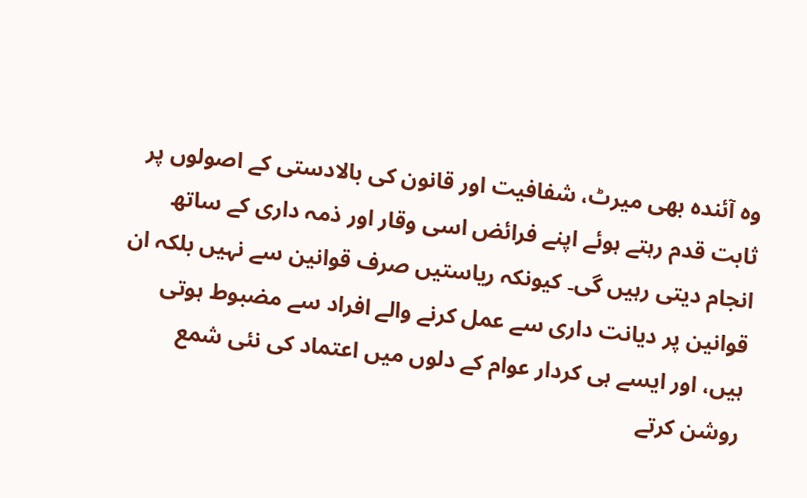وہ آئندہ بھی میرٹ، شفافیت اور قانون کی بالادستی کے اصولوں پر ثابت قدم رہتے ہوئے اپنے فرائض اسی وقار اور ذمہ داری کے ساتھ انجام دیتی رہیں گی۔ کیونکہ ریاستیں صرف قوانین سے نہیں بلکہ ان قوانین پر دیانت داری سے عمل کرنے والے افراد سے مضبوط ہوتی ہیں، اور ایسے ہی کردار عوام کے دلوں میں اعتماد کی نئی شمع روشن کرتے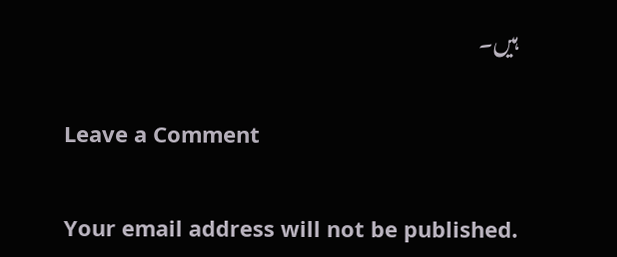ہیں۔

Leave a Comment

Your email address will not be published.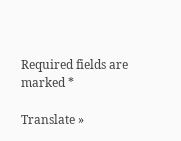Required fields are marked *

Translate »